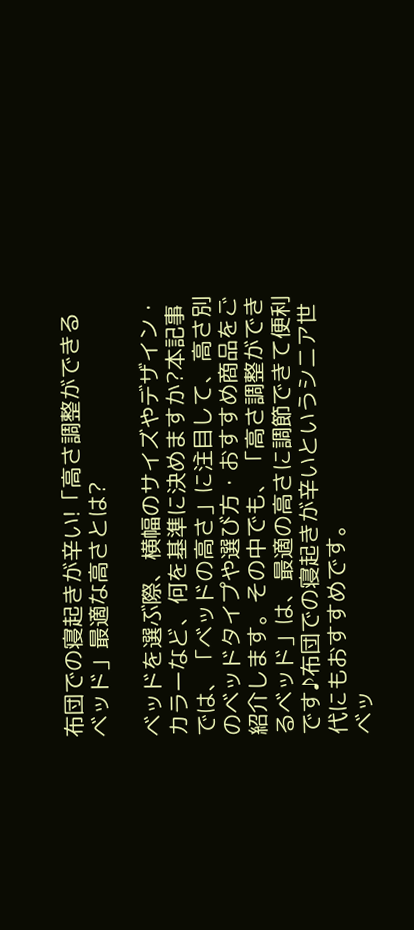布団での寝起きが辛い!「高さ調整ができるベッド」最適な高さとは?

ベッドを選ぶ際、横幅のサイズやデザイン・カラーなど、何を基準に決めますか?本記事では、「ベッドの高さ」に注目して、高さ別のベッドタイプや選び方・おすすめ商品をご紹介します。その中でも、「高さ調整ができるベッド」は、最適の高さに調節できて便利です♪布団での寝起きが辛いというシニア世代にもおすすめです。
ベッ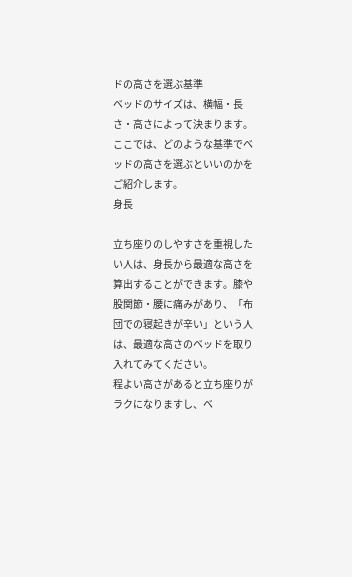ドの高さを選ぶ基準
ベッドのサイズは、横幅・長さ・高さによって決まります。ここでは、どのような基準でベッドの高さを選ぶといいのかをご紹介します。
身長

立ち座りのしやすさを重視したい人は、身長から最適な高さを算出することができます。膝や股関節・腰に痛みがあり、「布団での寝起きが辛い」という人は、最適な高さのベッドを取り入れてみてください。
程よい高さがあると立ち座りがラクになりますし、ベ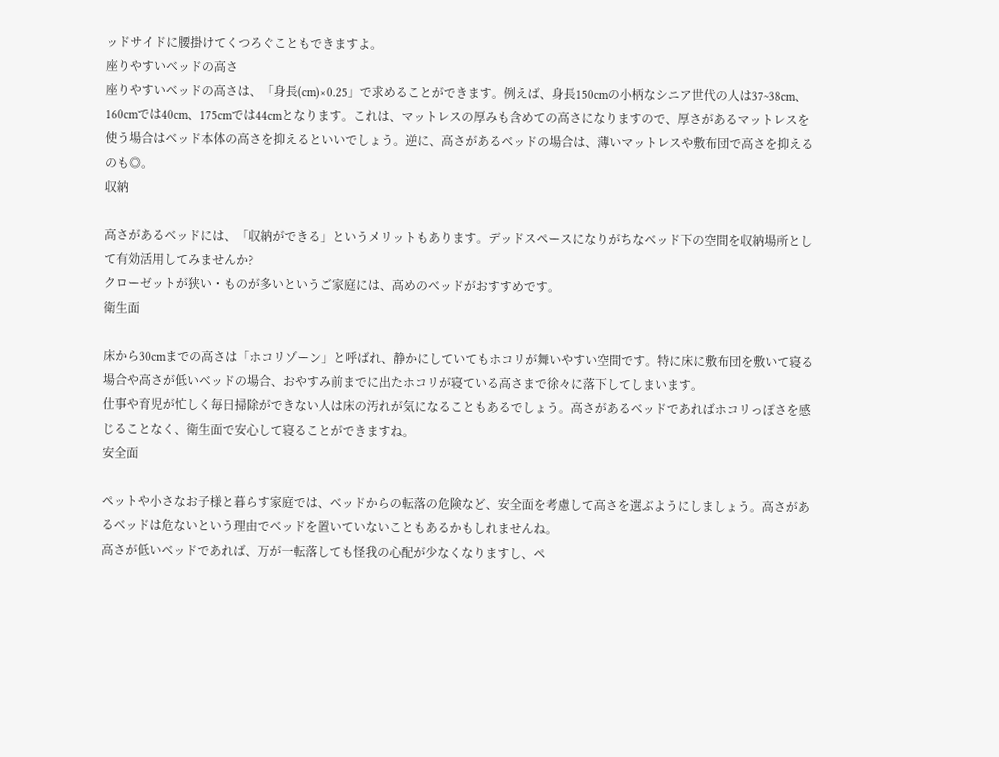ッドサイドに腰掛けてくつろぐこともできますよ。
座りやすいベッドの高さ
座りやすいベッドの高さは、「身長(cm)×0.25」で求めることができます。例えば、身長150cmの小柄なシニア世代の人は37~38cm、160cmでは40cm、175cmでは44cmとなります。これは、マットレスの厚みも含めての高さになりますので、厚さがあるマットレスを使う場合はベッド本体の高さを抑えるといいでしょう。逆に、高さがあるベッドの場合は、薄いマットレスや敷布団で高さを抑えるのも◎。
収納

高さがあるベッドには、「収納ができる」というメリットもあります。デッドスペースになりがちなベッド下の空間を収納場所として有効活用してみませんか?
クローゼットが狭い・ものが多いというご家庭には、高めのベッドがおすすめです。
衛生面

床から30cmまでの高さは「ホコリゾーン」と呼ばれ、静かにしていてもホコリが舞いやすい空間です。特に床に敷布団を敷いて寝る場合や高さが低いベッドの場合、おやすみ前までに出たホコリが寝ている高さまで徐々に落下してしまいます。
仕事や育児が忙しく毎日掃除ができない人は床の汚れが気になることもあるでしょう。高さがあるベッドであればホコリっぽさを感じることなく、衛生面で安心して寝ることができますね。
安全面

ペットや小さなお子様と暮らす家庭では、ベッドからの転落の危険など、安全面を考慮して高さを選ぶようにしましょう。高さがあるベッドは危ないという理由でベッドを置いていないこともあるかもしれませんね。
高さが低いベッドであれば、万が一転落しても怪我の心配が少なくなりますし、ペ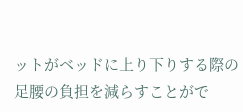ットがベッドに上り下りする際の足腰の負担を減らすことがで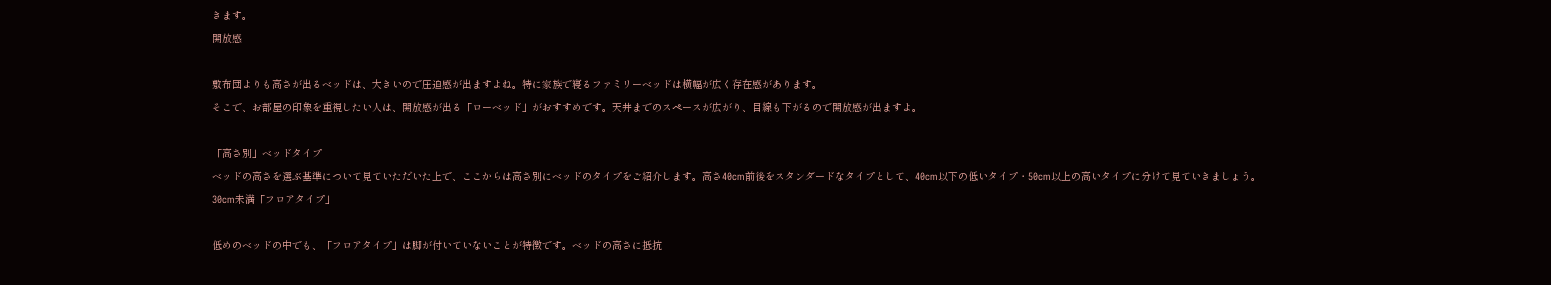きます。
開放感

敷布団よりも高さが出るベッドは、大きいので圧迫感が出ますよね。特に家族で寝るファミリーベッドは横幅が広く存在感があります。
そこで、お部屋の印象を重視したい人は、開放感が出る「ローベッド」がおすすめです。天井までのスペースが広がり、目線も下がるので開放感が出ますよ。

「高さ別」ベッドタイプ
ベッドの高さを選ぶ基準について見ていただいた上で、ここからは高さ別にベッドのタイプをご紹介します。高さ40cm前後をスタンダードなタイプとして、40cm以下の低いタイプ・50cm以上の高いタイプに分けて見ていきましょう。
30cm未満「フロアタイプ」

低めのベッドの中でも、「フロアタイプ」は脚が付いていないことが特徴です。ベッドの高さに抵抗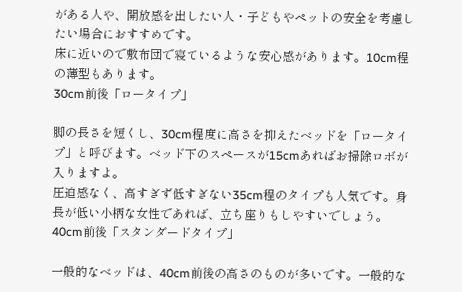がある人や、開放感を出したい人・子どもやペットの安全を考慮したい場合におすすめです。
床に近いので敷布団で寝ているような安心感があります。10cm程の薄型もあります。
30cm前後「ロータイプ」

脚の長さを短くし、30cm程度に高さを抑えたベッドを「ロータイプ」と呼びます。ベッド下のスペースが15cmあればお掃除ロボが入りますよ。
圧迫感なく、高すぎず低すぎない35cm程のタイプも人気です。身長が低い小柄な女性であれば、立ち座りもしやすいでしょう。
40cm前後「スタンダードタイプ」

一般的なベッドは、40cm前後の高さのものが多いです。一般的な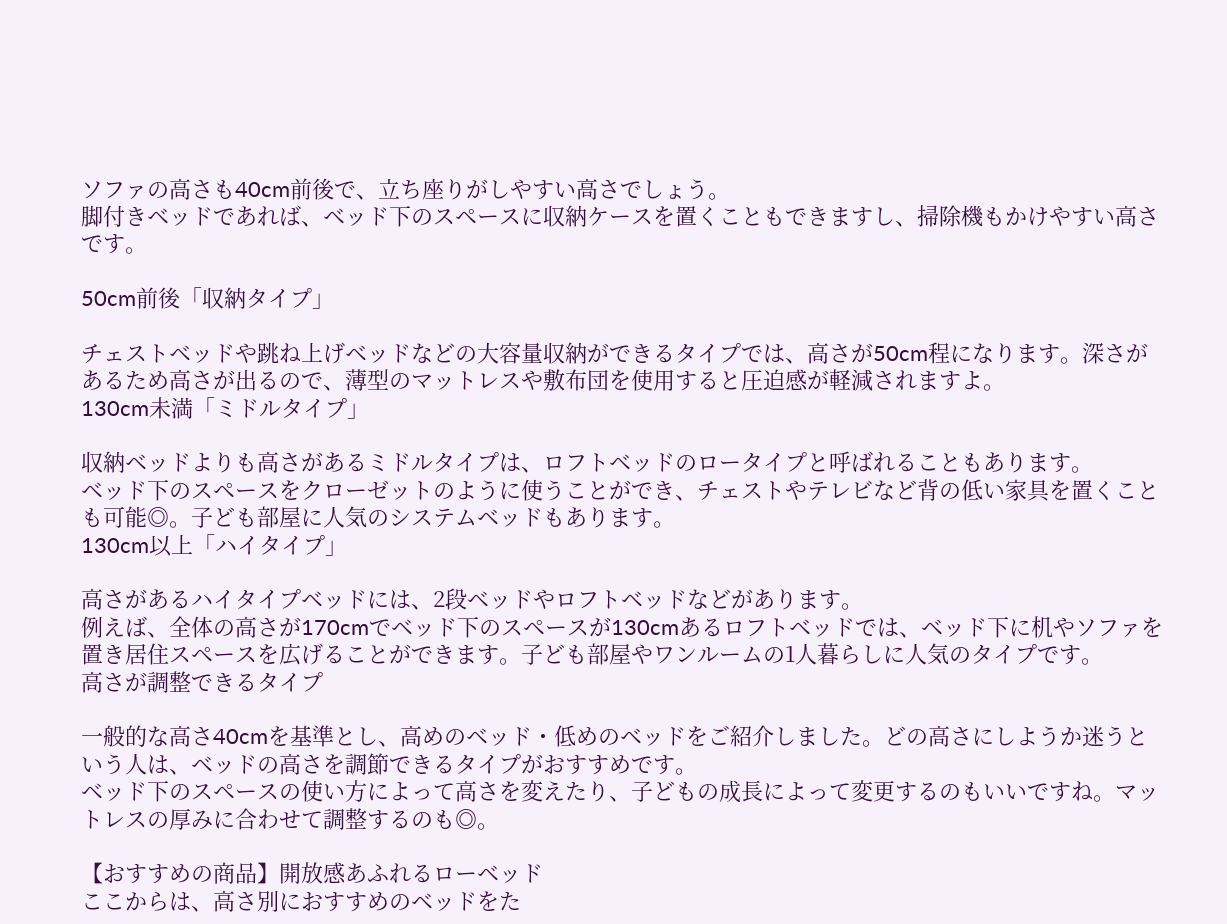ソファの高さも40cm前後で、立ち座りがしやすい高さでしょう。
脚付きベッドであれば、ベッド下のスペースに収納ケースを置くこともできますし、掃除機もかけやすい高さです。

50cm前後「収納タイプ」

チェストベッドや跳ね上げベッドなどの大容量収納ができるタイプでは、高さが50cm程になります。深さがあるため高さが出るので、薄型のマットレスや敷布団を使用すると圧迫感が軽減されますよ。
130cm未満「ミドルタイプ」

収納ベッドよりも高さがあるミドルタイプは、ロフトベッドのロータイプと呼ばれることもあります。
ベッド下のスペースをクローゼットのように使うことができ、チェストやテレビなど背の低い家具を置くことも可能◎。子ども部屋に人気のシステムベッドもあります。
130cm以上「ハイタイプ」

高さがあるハイタイプベッドには、2段ベッドやロフトベッドなどがあります。
例えば、全体の高さが170cmでベッド下のスペースが130cmあるロフトベッドでは、ベッド下に机やソファを置き居住スペースを広げることができます。子ども部屋やワンルームの1人暮らしに人気のタイプです。
高さが調整できるタイプ

一般的な高さ40cmを基準とし、高めのベッド・低めのベッドをご紹介しました。どの高さにしようか迷うという人は、ベッドの高さを調節できるタイプがおすすめです。
ベッド下のスペースの使い方によって高さを変えたり、子どもの成長によって変更するのもいいですね。マットレスの厚みに合わせて調整するのも◎。

【おすすめの商品】開放感あふれるローベッド
ここからは、高さ別におすすめのベッドをた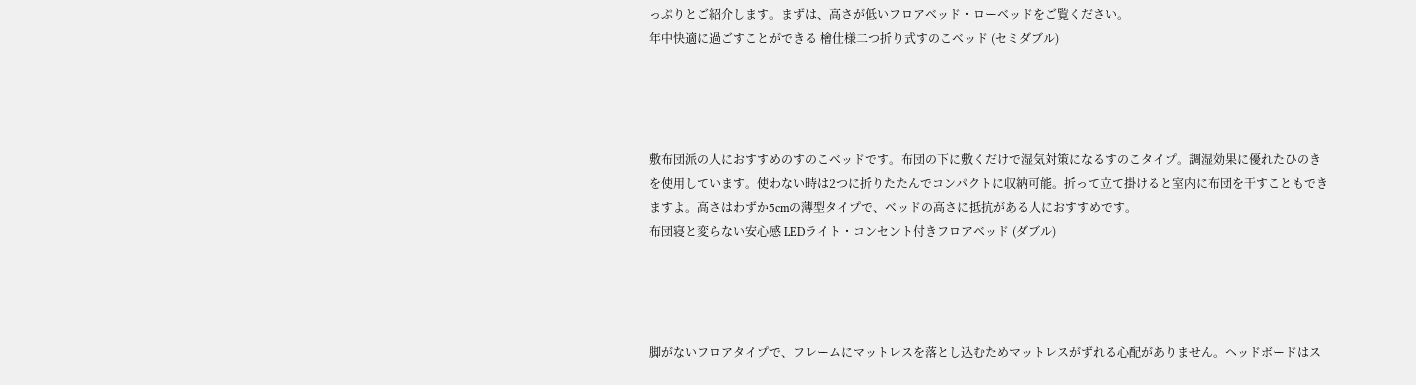っぷりとご紹介します。まずは、高さが低いフロアベッド・ローベッドをご覧ください。
年中快適に過ごすことができる 檜仕様二つ折り式すのこベッド (セミダブル)




敷布団派の人におすすめのすのこベッドです。布団の下に敷くだけで湿気対策になるすのこタイプ。調湿効果に優れたひのきを使用しています。使わない時は2つに折りたたんでコンパクトに収納可能。折って立て掛けると室内に布団を干すこともできますよ。高さはわずか5cmの薄型タイプで、ベッドの高さに抵抗がある人におすすめです。
布団寝と変らない安心感 LEDライト・コンセント付きフロアベッド (ダブル)




脚がないフロアタイプで、フレームにマットレスを落とし込むためマットレスがずれる心配がありません。ヘッドボードはス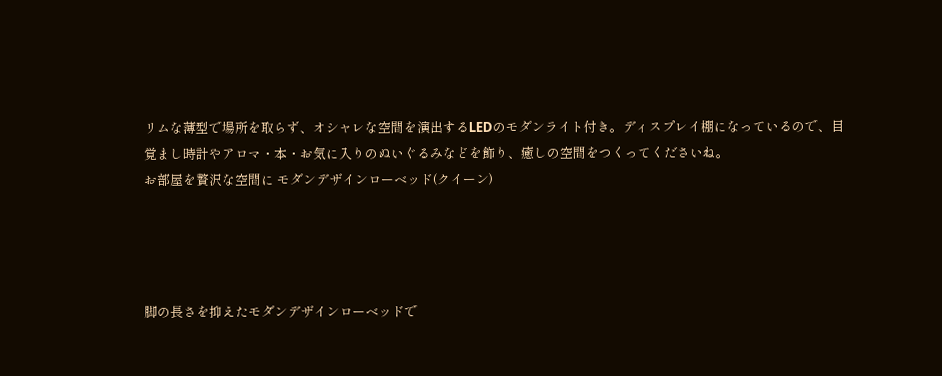リムな薄型で場所を取らず、オシャレな空間を演出するLEDのモダンライト付き。ディスプレイ棚になっているので、目覚まし時計やアロマ・本・お気に入りのぬいぐるみなどを飾り、癒しの空間をつくってくださいね。
お部屋を贅沢な空間に モダンデザインローベッド(クイーン)




脚の長さを抑えたモダンデザインローベッドで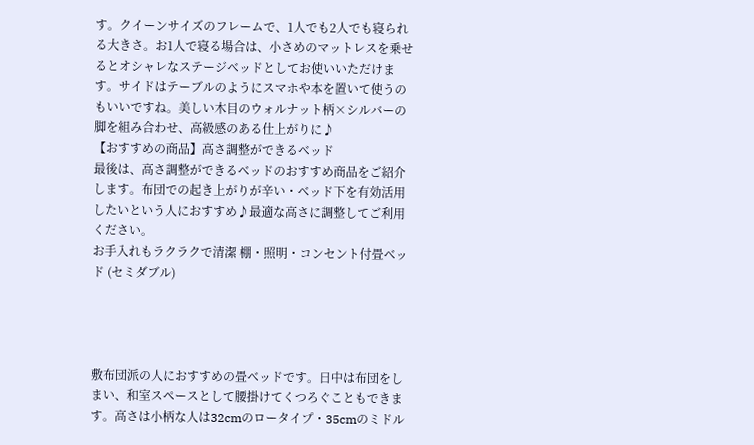す。クイーンサイズのフレームで、1人でも2人でも寝られる大きさ。お1人で寝る場合は、小さめのマットレスを乗せるとオシャレなステージベッドとしてお使いいただけます。サイドはテーブルのようにスマホや本を置いて使うのもいいですね。美しい木目のウォルナット柄×シルバーの脚を組み合わせ、高級感のある仕上がりに♪
【おすすめの商品】高さ調整ができるベッド
最後は、高さ調整ができるベッドのおすすめ商品をご紹介します。布団での起き上がりが辛い・ベッド下を有効活用したいという人におすすめ♪最適な高さに調整してご利用ください。
お手入れもラクラクで清潔 棚・照明・コンセント付畳ベッド (セミダブル)




敷布団派の人におすすめの畳ベッドです。日中は布団をしまい、和室スペースとして腰掛けてくつろぐこともできます。高さは小柄な人は32cmのロータイプ・35cmのミドル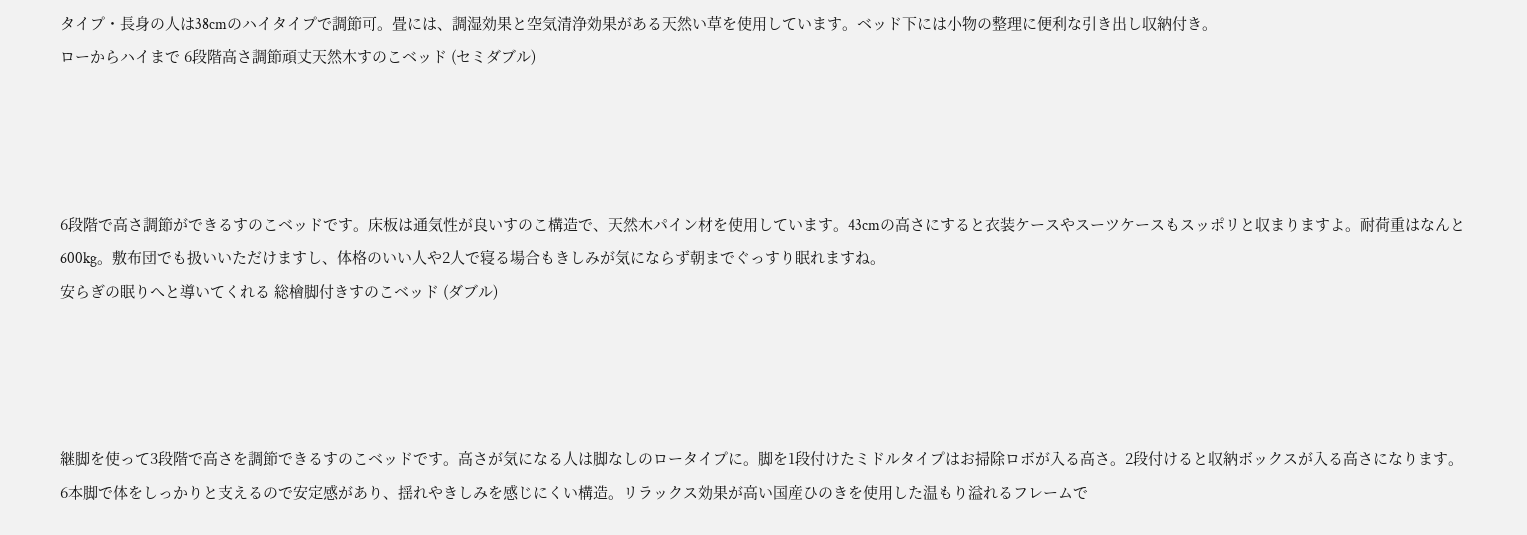タイプ・長身の人は38cmのハイタイプで調節可。畳には、調湿効果と空気清浄効果がある天然い草を使用しています。ベッド下には小物の整理に便利な引き出し収納付き。
ローからハイまで 6段階高さ調節頑丈天然木すのこベッド (セミダブル)




6段階で高さ調節ができるすのこベッドです。床板は通気性が良いすのこ構造で、天然木パイン材を使用しています。43cmの高さにすると衣装ケースやスーツケースもスッポリと収まりますよ。耐荷重はなんと600kg。敷布団でも扱いいただけますし、体格のいい人や2人で寝る場合もきしみが気にならず朝までぐっすり眠れますね。
安らぎの眠りへと導いてくれる 総檜脚付きすのこベッド (ダブル)




継脚を使って3段階で高さを調節できるすのこベッドです。高さが気になる人は脚なしのロータイプに。脚を1段付けたミドルタイプはお掃除ロボが入る高さ。2段付けると収納ボックスが入る高さになります。6本脚で体をしっかりと支えるので安定感があり、揺れやきしみを感じにくい構造。リラックス効果が高い国産ひのきを使用した温もり溢れるフレームで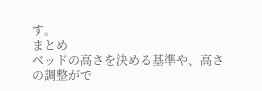す。
まとめ
ベッドの高さを決める基準や、高さの調整がで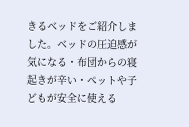きるベッドをご紹介しました。ベッドの圧迫感が気になる・布団からの寝起きが辛い・ペットや子どもが安全に使える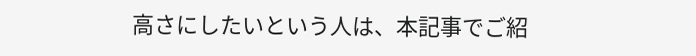高さにしたいという人は、本記事でご紹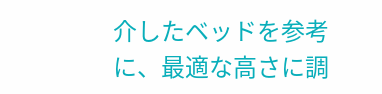介したベッドを参考に、最適な高さに調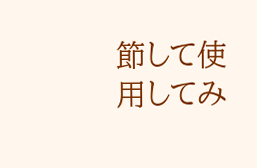節して使用してみ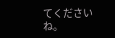てくださいね。